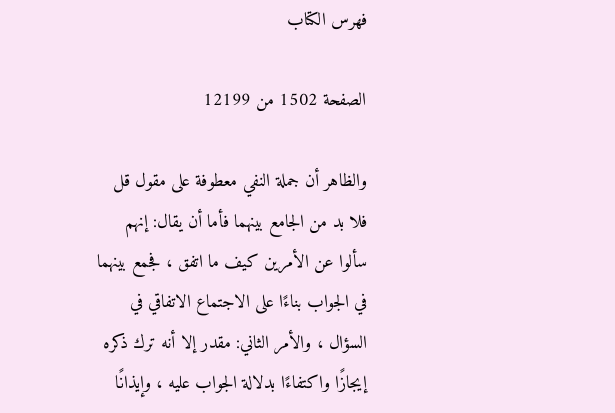فهرس الكتاب

الصفحة 1502 من 12199

والظاهر أن جملة النفي معطوفة على مقول قل فلا بد من الجامع بينهما فأما أن يقال: إنهم سألوا عن الأمرين كيف ما اتفق ، فجمع بينهما في الجواب بناءًا على الاجتماع الاتفاقي في السؤال ، والأمر الثاني: مقدر إلا أنه ترك ذكره إيجازًا واكتفاءًا بدلالة الجواب عليه ، وإيذانًا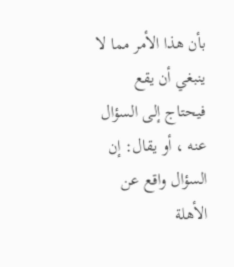بأن هذا الأمر مما لا ينبغي أن يقع فيحتاج إلى السؤال عنه ، أو يقال: إن السؤال واقع عن الأهلة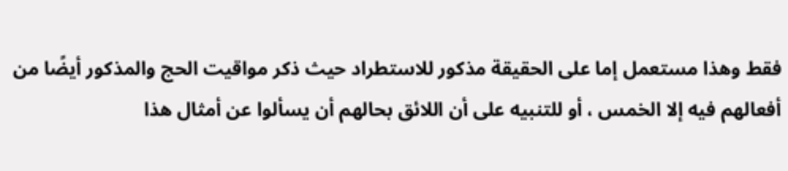فقط وهذا مستعمل إما على الحقيقة مذكور للاستطراد حيث ذكر مواقيت الحج والمذكور أيضًا من أفعالهم فيه إلا الخمس ، أو للتنبيه على أن اللائق بحالهم أن يسألوا عن أمثال هذا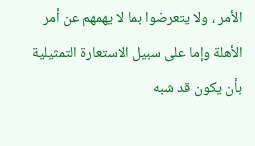الأمر ، ولا يتعرضوا بما لا يهمهم عن أمر الأهلة وإما على سبيل الاستعارة التمثيلية بأن يكون قد شبه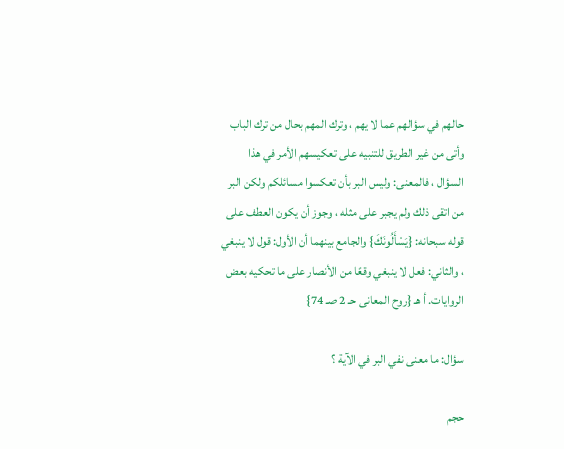حالهم في سؤالهم عما لا يهم ، وترك المهم بحال من ترك الباب وأتى من غير الطريق للتنبيه على تعكيسهم الأمر في هذا السؤال ، فالمعنى: وليس البر بأن تعكسوا مسائلكم ولكن البر من اتقى ذلك ولم يجبر على مثله ، وجوز أن يكون العطف على قوله سبحانه: {يَسْأَلُونَكَ} والجامع بينهما أن الأول: قول لا ينبغي ، والثاني: فعل لا ينبغي وقعًا من الأنصار على ما تحكيه بعض الروايات. أ هـ {روح المعانى حـ 2 صـ 74}

سؤال: ما معنى نفي البر في الآية ؟

حجم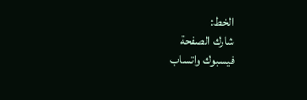الخط:
شارك الصفحة
فيسبوك واتساب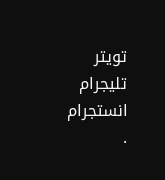تويتر تليجرام انستجرام
.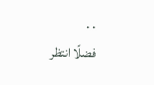. .
فضلًا انتظر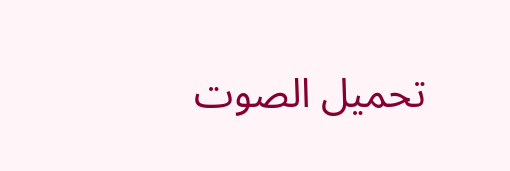تحميل الصوت